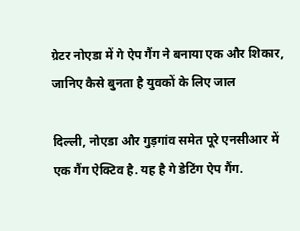ग्रेटर नोएडा में गे ऐप गैंग ने बनाया एक और शिकार, जानिए कैसे बुनता है युवकों के लिए जाल

दिल्ली, नोएडा और गुड़गांव समेत पूरे एनसीआर में एक गैंग ऐक्टिव है. यह है गे डेटिंग ऐप गैंग.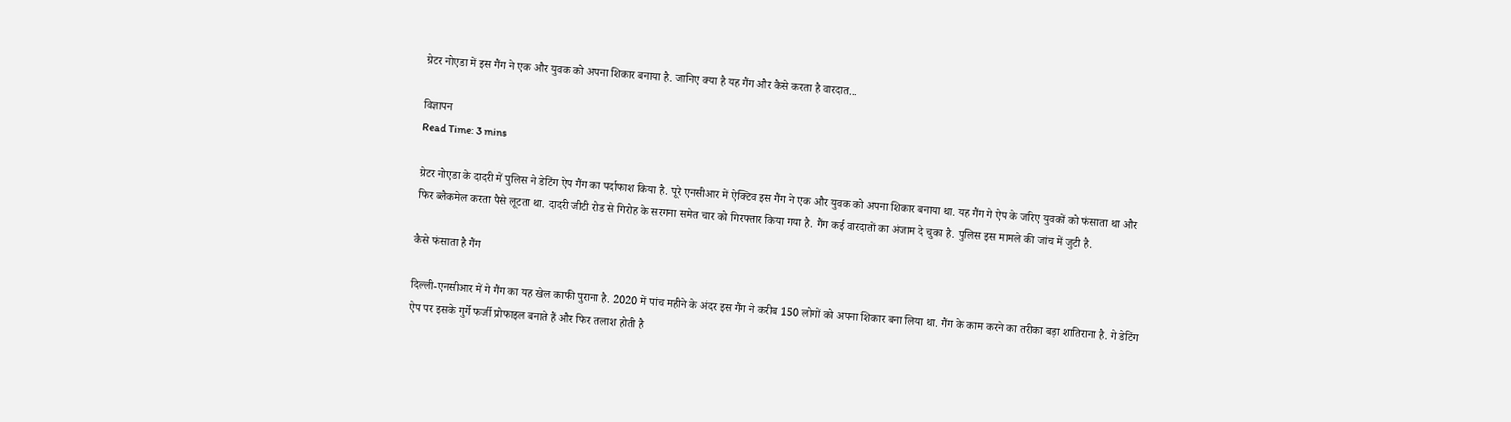ग्रेटर नोएडा में इस गैंग ने एक और युवक को अपना शिकार बनाया है. जानिए क्या है यह गैंग और कैसे करता है वारदात...

विज्ञापन
Read Time: 3 mins

ग्रेटर नोएडा के दादरी में पुलिस ने डेटिंग ऐप गैंग का पर्दाफाश किया है. पूरे एनसीआर में ऐक्टिव इस गैंग ने एक और युवक को अपना शिकार बनाया था. यह गैंग गे ऐप के जरिए युवकों को फंसाता था और फिर ब्लैकमेल करता पैसे लूटता था. दादरी जीटी रोड से गिरोह के सरगना समेत चार को गिरफ्तार किया गया है. गैंग कई वारदातों का अंजाम दे चुका है. पुलिस इस मामले की जांच में जुटी है.

कैसे फंसाता है गैंग

दिल्ली-एनसीआर में गे गैंग का यह खेल काफी पुराना है. 2020 में पांच महीने के अंदर इस गैंग ने करीब 150 लोगों को अपना शिकार बना लिया था. गैंग के काम करने का तरीका बड़ा शातिराना है. गे डेटिंग ऐप पर इसके गुर्गे फर्जी प्रोफाइल बनाते हैं और फिर तलाश होती है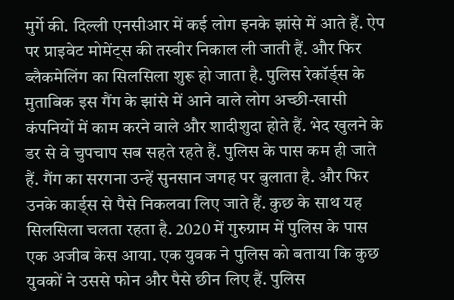मुर्गे की. दिल्ली एनसीआर में कई लोग इनके झांसे में आते हैं. ऐप पर प्राइवेट मोमेंट्स की तस्वीर निकाल ली जाती हैं. और फिर  ब्लैकमेलिंग का सिलसिला शुरू हो जाता है. पुलिस रेकॉर्ड्स के मुताबिक इस गैंग के झांसे में आने वाले लोग अच्छी-खासी कंपनियों में काम करने वाले और शादीशुदा होते हैं. भेद खुलने के डर से वे चुपचाप सब सहते रहते हैं. पुलिस के पास कम ही जाते हैं. गैंग का सरगना उन्हें सुनसान जगह पर बुलाता है. और फिर उनके कार्ड्स से पैसे निकलवा लिए जाते हैं. कुछ के साथ यह सिलसिला चलता रहता है. 2020 में गुरुग्राम में पुलिस के पास एक अजीब केस आया. एक युवक ने पुलिस को बताया कि कुछ युवकों ने उससे फोन और पैसे छीन लिए हैं. पुलिस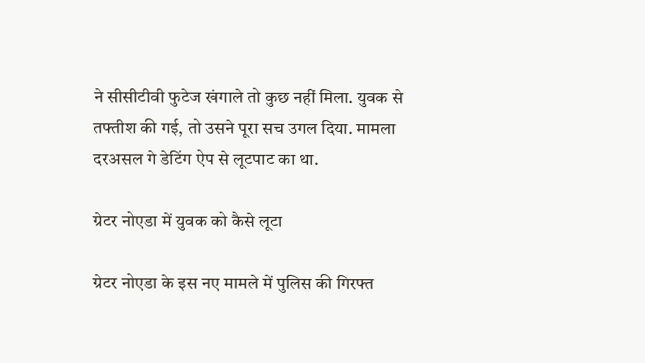ने सीसीटीवी फुटेज खंगाले तो कुछ नहीं मिला. युवक से तफ्तीश की गई, तो उसने पूरा सच उगल दिया. मामला दरअसल गे डेटिंग ऐप से लूटपाट का था.

ग्रेटर नोएडा में युवक को कैसे लूटा

ग्रेटर नोएडा के इस नए मामले में पुलिस की गिरफ्त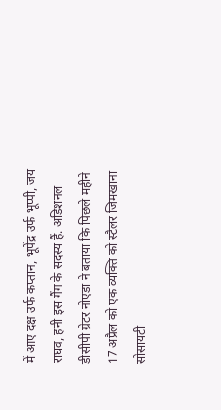में आए दक्ष उर्फ कप्तान, भूपेंद्र उर्फ भूप्पी, जय राघव, हनी इस गैंग के सदस्य हैं. अडिशनल डीसीपी ग्रेटर नोएडा ने बताया कि पिछले महीने 17 अप्रैल को एक व्यक्ति को स्टैलर जिमखाना सोसायटी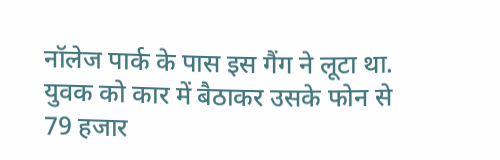नॉलेज पार्क के पास इस गैंग ने लूटा था. युवक को कार में बैठाकर उसके फोन से 79 हजार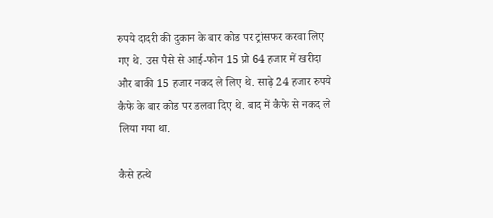रुपये दादरी की दुकान के बार कोड पर ट्रांसफर करवा लिए गए थे. उस पैसे से आई-फोन 15 प्रो 64 हजार में खरीदा और बाकी 15 हजार नकद ले लिए थे. साढ़े 24 हजार रुपये कैफे के बार कोड पर डलवा दिए थे. बाद में कैफे से नकद ले लिया गया था.

कैसे हत्थे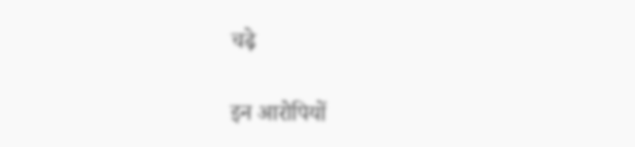चढ़े

इन आरोपियों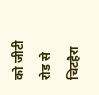को जीटी रोड से चिटहैरा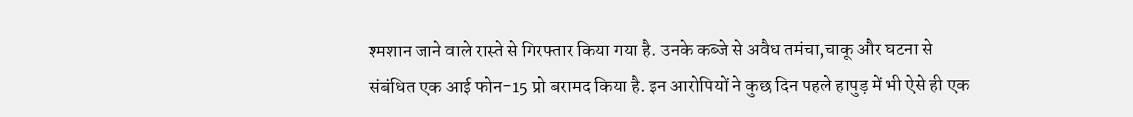श्मशान जाने वाले रास्ते से गिरफ्तार किया गया है. उनके कब्जे से अवैध तमंचा,चाकू और घटना से संबंधित एक आई फोन-15 प्रो बरामद किया है. इन आरोपियों ने कुछ दिन पहले हापुड़ में भी ऐसे ही एक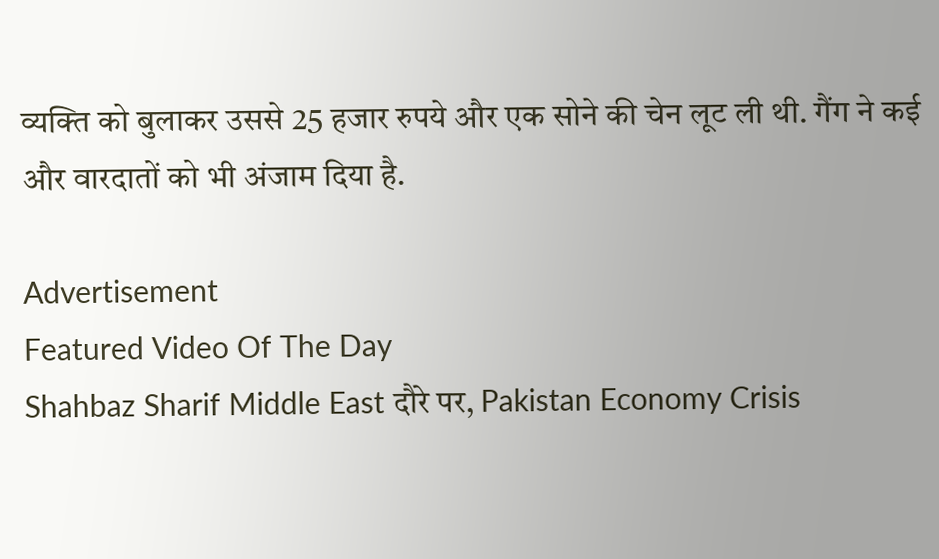व्यक्ति को बुलाकर उससे 25 हजार रुपये और एक सोने की चेन लूट ली थी. गैंग ने कई और वारदातों को भी अंजाम दिया है.

Advertisement
Featured Video Of The Day
Shahbaz Sharif Middle East दौरे पर, Pakistan Economy Crisis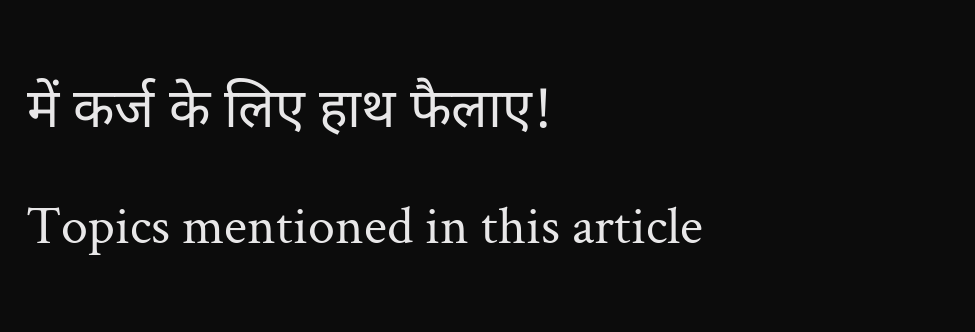में कर्ज के लिए हाथ फैलाए!
Topics mentioned in this article